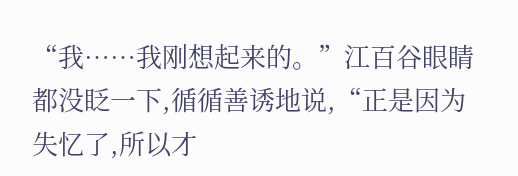“我……我刚想起来的。”江百谷眼睛都没眨一下,循循善诱地说,“正是因为失忆了,所以才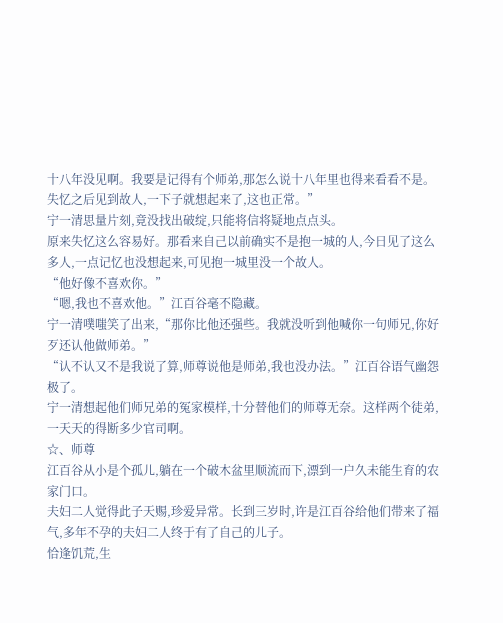十八年没见啊。我要是记得有个师弟,那怎么说十八年里也得来看看不是。失忆之后见到故人,一下子就想起来了,这也正常。”
宁一清思量片刻,竟没找出破绽,只能将信将疑地点点头。
原来失忆这么容易好。那看来自己以前确实不是抱一城的人,今日见了这么多人,一点记忆也没想起来,可见抱一城里没一个故人。
“他好像不喜欢你。”
“嗯,我也不喜欢他。”江百谷毫不隐藏。
宁一清噗嗤笑了出来,“那你比他还强些。我就没听到他喊你一句师兄,你好歹还认他做师弟。”
“认不认又不是我说了算,师尊说他是师弟,我也没办法。”江百谷语气幽怨极了。
宁一清想起他们师兄弟的冤家模样,十分替他们的师尊无奈。这样两个徒弟,一天天的得断多少官司啊。
☆、师尊
江百谷从小是个孤儿,躺在一个破木盆里顺流而下,漂到一户久未能生育的农家门口。
夫妇二人觉得此子天赐,珍爱异常。长到三岁时,许是江百谷给他们带来了福气,多年不孕的夫妇二人终于有了自己的儿子。
恰逢饥荒,生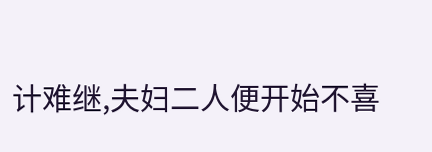计难继,夫妇二人便开始不喜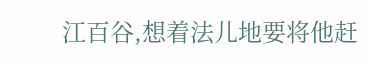江百谷,想着法儿地要将他赶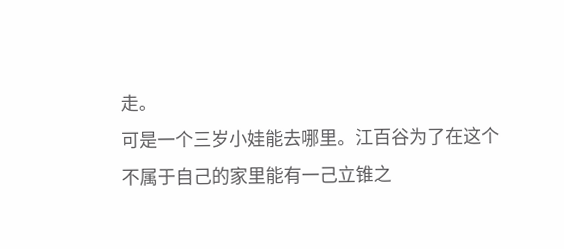走。
可是一个三岁小娃能去哪里。江百谷为了在这个不属于自己的家里能有一己立锥之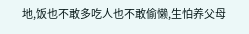地,饭也不敢多吃人也不敢偷懒,生怕养父母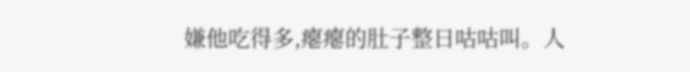嫌他吃得多,瘪瘪的肚子整日咕咕叫。人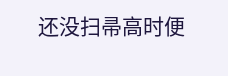还没扫帚高时便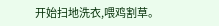开始扫地洗衣,喂鸡割草。